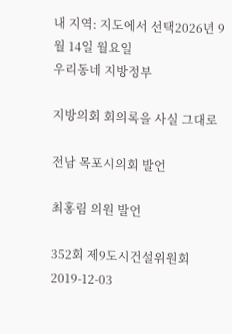내 지역: 지도에서 선택2026년 9월 14일 월요일
우리동네 지방정부

지방의회 회의록을 사실 그대로

전남 목포시의회 발언

최홍림 의원 발언

352회 제9도시건설위원회2019-12-03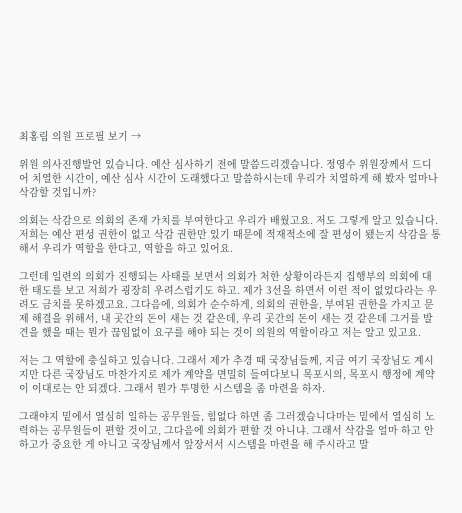최홍림 의원 프로필 보기 →

위원 의사진행발언 있습니다. 예산 심사하기 전에 말씀드리겠습니다. 정영수 위원장께서 드디어 치열한 시간이, 예산 심사 시간이 도래했다고 말씀하시는데 우리가 치열하게 해 봤자 얼마나 삭감할 것입니까?

의회는 삭감으로 의회의 존재 가치를 부여한다고 우리가 배웠고요. 저도 그렇게 알고 있습니다. 저희는 예산 편성 권한이 없고 삭감 권한만 있기 때문에 적재적소에 잘 편성이 됐는지 삭감을 통해서 우리가 역할을 한다고, 역할을 하고 있어요.

그런데 일련의 의회가 진행되는 사태를 보면서 의회가 처한 상황이라든지 집행부의 의회에 대한 태도를 보고 저희가 굉장히 우려스럽기도 하고. 제가 3선을 하면서 이런 적이 없었다라는 우려도 금치를 못하겠고요. 그다음에, 의회가 순수하게, 의회의 권한을, 부여된 권한을 가지고 문제 해결을 위해서, 내 곳간의 돈이 새는 것 같은데, 우리 곳간의 돈이 새는 것 같은데 그거를 발견을 했을 때는 뭔가 끊임없이 요구를 해야 되는 것이 의원의 역할이라고 저는 알고 있고요.

저는 그 역할에 충실하고 있습니다. 그래서 제가 추경 때 국장님들께, 지금 여기 국장님도 계시지만 다른 국장님도 마찬가지로 제가 계약을 면밀히 들여다보니 목포시의, 목포시 행정에 계약이 이대로는 안 되겠다. 그래서 뭔가 투명한 시스템을 좀 마련을 하자.

그래야지 밑에서 열심히 일하는 공무원들, 힘없다 하면 좀 그러겠습니다마는 밑에서 열심히 노력하는 공무원들이 편할 것이고, 그다음에 의회가 편할 것 아니냐. 그래서 삭감을 얼마 하고 안 하고가 중요한 게 아니고 국장님께서 앞장서서 시스템을 마련을 해 주시라고 말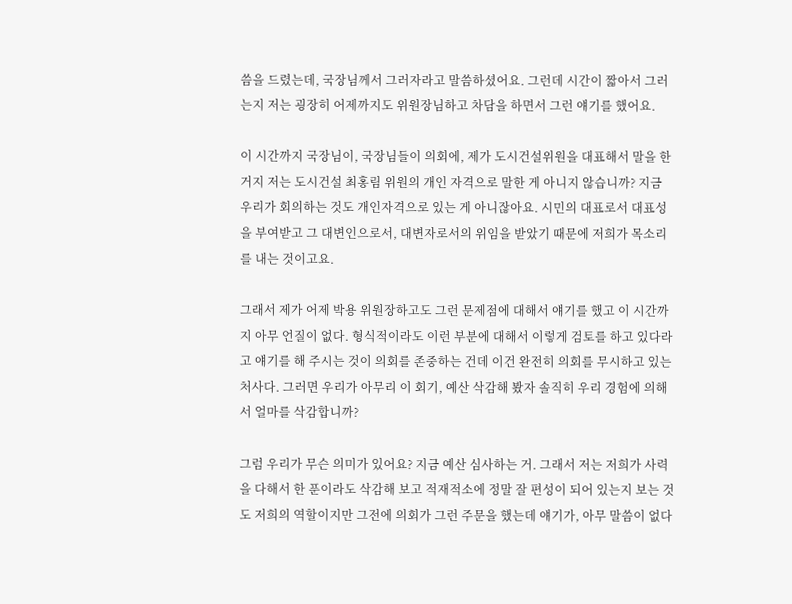씀을 드렸는데, 국장님께서 그러자라고 말씀하셨어요. 그런데 시간이 짧아서 그러는지 저는 굉장히 어제까지도 위원장님하고 차담을 하면서 그런 얘기를 했어요.

이 시간까지 국장님이, 국장님들이 의회에, 제가 도시건설위원을 대표해서 말을 한 거지 저는 도시건설 최홍림 위원의 개인 자격으로 말한 게 아니지 않습니까? 지금 우리가 회의하는 것도 개인자격으로 있는 게 아니잖아요. 시민의 대표로서 대표성을 부여받고 그 대변인으로서, 대변자로서의 위임을 받았기 때문에 저희가 목소리를 내는 것이고요.

그래서 제가 어제 박용 위원장하고도 그런 문제점에 대해서 얘기를 했고 이 시간까지 아무 언질이 없다. 형식적이라도 이런 부분에 대해서 이렇게 검토를 하고 있다라고 얘기를 해 주시는 것이 의회를 존중하는 건데 이건 완전히 의회를 무시하고 있는 처사다. 그러면 우리가 아무리 이 회기, 예산 삭감해 봤자 솔직히 우리 경험에 의해서 얼마를 삭감합니까?

그럼 우리가 무슨 의미가 있어요? 지금 예산 심사하는 거. 그래서 저는 저희가 사력을 다해서 한 푼이라도 삭감해 보고 적재적소에 정말 잘 편성이 되어 있는지 보는 것도 저희의 역할이지만 그전에 의회가 그런 주문을 했는데 얘기가, 아무 말씀이 없다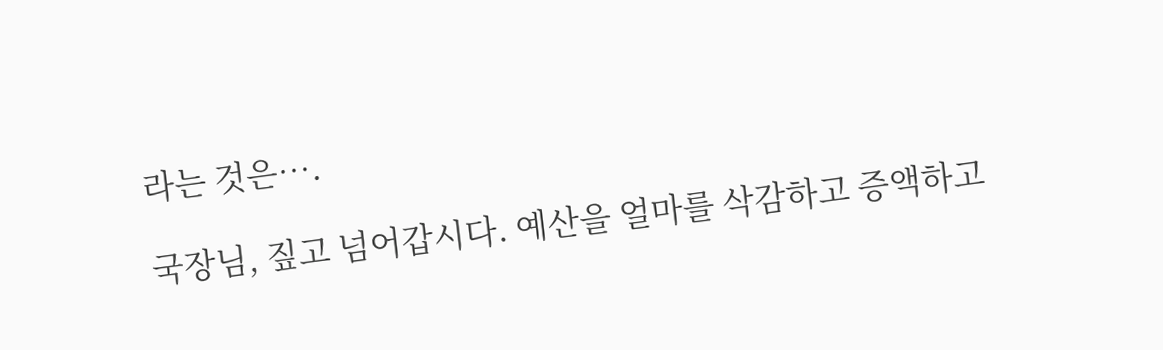라는 것은….

국장님, 짚고 넘어갑시다. 예산을 얼마를 삭감하고 증액하고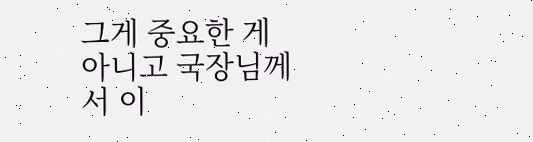그게 중요한 게 아니고 국장님께서 이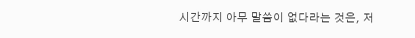시간까지 아무 말씀이 없다라는 것은, 저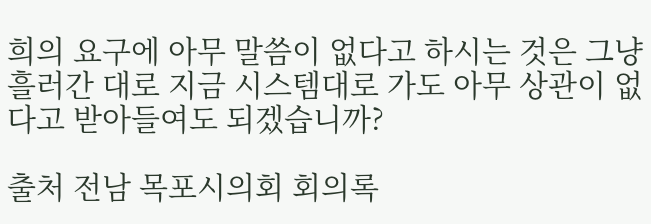희의 요구에 아무 말씀이 없다고 하시는 것은 그냥 흘러간 대로 지금 시스템대로 가도 아무 상관이 없다고 받아들여도 되겠습니까?

출처 전남 목포시의회 회의록